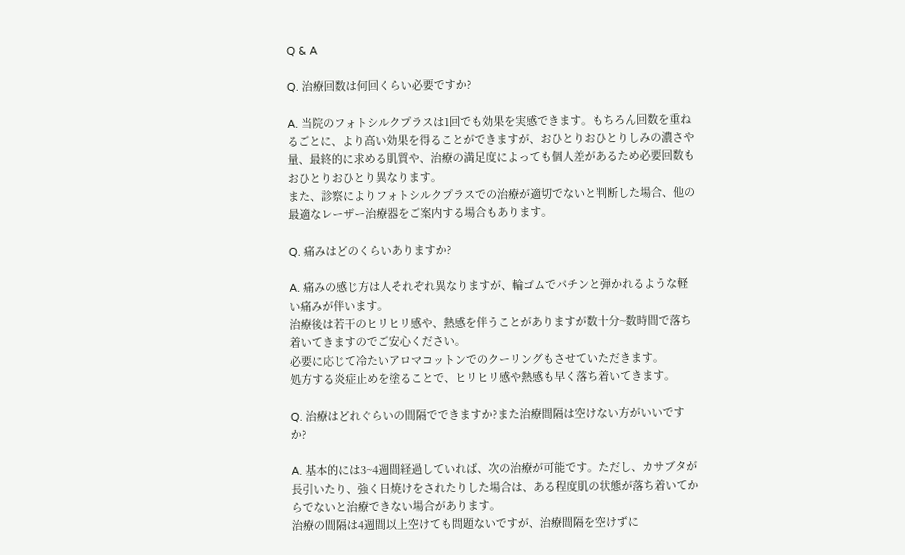Q & A

Q. 治療回数は何回くらい必要ですか?

A. 当院のフォトシルクプラスは1回でも効果を実感できます。もちろん回数を重ねるごとに、より高い効果を得ることができますが、おひとりおひとりしみの濃さや量、最終的に求める肌質や、治療の満足度によっても個人差があるため必要回数もおひとりおひとり異なります。
また、診察によりフォトシルクプラスでの治療が適切でないと判断した場合、他の最適なレーザー治療器をご案内する場合もあります。

Q. 痛みはどのくらいありますか?

A. 痛みの感じ方は人それぞれ異なりますが、輪ゴムでパチンと弾かれるような軽い痛みが伴います。
治療後は若干のヒリヒリ感や、熱感を伴うことがありますが数十分~数時間で落ち着いてきますのでご安心ください。
必要に応じて冷たいアロマコットンでのクーリングもさせていただきます。
処方する炎症止めを塗ることで、ヒリヒリ感や熱感も早く落ち着いてきます。

Q. 治療はどれぐらいの間隔でできますか?また治療間隔は空けない方がいいですか?

A. 基本的には3~4週間経過していれば、次の治療が可能です。ただし、カサブタが長引いたり、強く日焼けをされたりした場合は、ある程度肌の状態が落ち着いてからでないと治療できない場合があります。
治療の間隔は4週間以上空けても問題ないですが、治療間隔を空けずに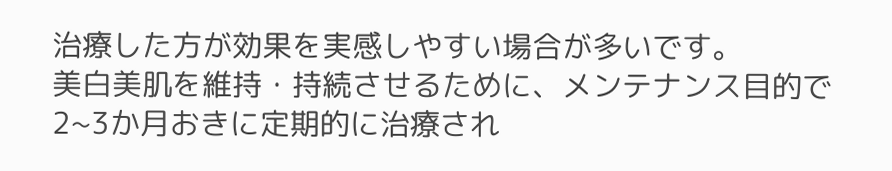治療した方が効果を実感しやすい場合が多いです。
美白美肌を維持・持続させるために、メンテナンス目的で2~3か月おきに定期的に治療され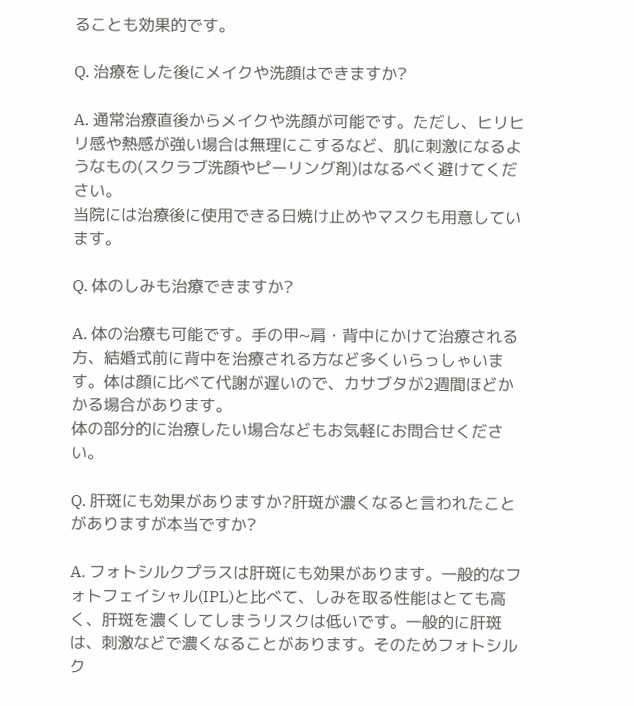ることも効果的です。

Q. 治療をした後にメイクや洗顔はできますか?

A. 通常治療直後からメイクや洗顔が可能です。ただし、ヒリヒリ感や熱感が強い場合は無理にこするなど、肌に刺激になるようなもの(スクラブ洗顔やピーリング剤)はなるべく避けてください。
当院には治療後に使用できる日焼け止めやマスクも用意しています。

Q. 体のしみも治療できますか?

A. 体の治療も可能です。手の甲~肩・背中にかけて治療される方、結婚式前に背中を治療される方など多くいらっしゃいます。体は顔に比べて代謝が遅いので、カサブタが2週間ほどかかる場合があります。
体の部分的に治療したい場合などもお気軽にお問合せください。

Q. 肝斑にも効果がありますか?肝斑が濃くなると言われたことがありますが本当ですか?

A. フォトシルクプラスは肝斑にも効果があります。一般的なフォトフェイシャル(IPL)と比べて、しみを取る性能はとても高く、肝斑を濃くしてしまうリスクは低いです。一般的に肝斑は、刺激などで濃くなることがあります。そのためフォトシルク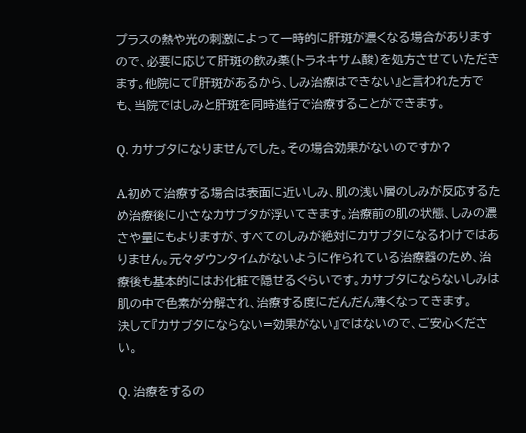プラスの熱や光の刺激によって一時的に肝斑が濃くなる場合がありますので、必要に応じて肝斑の飲み薬(トラネキサム酸)を処方させていただきます。他院にて『肝斑があるから、しみ治療はできない』と言われた方でも、当院ではしみと肝斑を同時進行で治療することができます。

Q. カサブタになりませんでした。その場合効果がないのですか?

A.初めて治療する場合は表面に近いしみ、肌の浅い層のしみが反応するため治療後に小さなカサブタが浮いてきます。治療前の肌の状態、しみの濃さや量にもよりますが、すべてのしみが絶対にカサブタになるわけではありません。元々ダウンタイムがないように作られている治療器のため、治療後も基本的にはお化粧で隠せるぐらいです。カサブタにならないしみは肌の中で色素が分解され、治療する度にだんだん薄くなってきます。
決して『カサブタにならない=効果がない』ではないので、ご安心ください。

Q. 治療をするの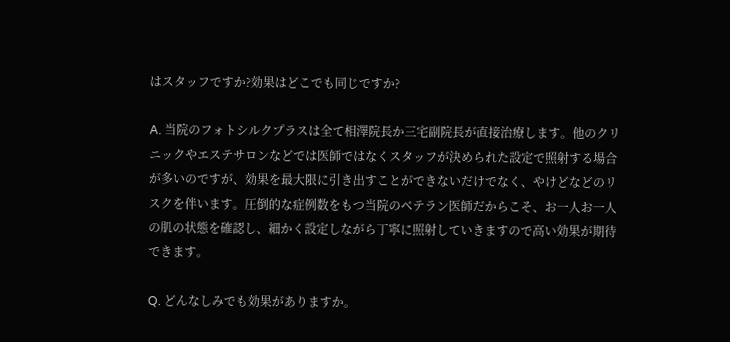はスタッフですか?効果はどこでも同じですか?

A. 当院のフォトシルクプラスは全て相澤院長か三宅副院長が直接治療します。他のクリニックやエステサロンなどでは医師ではなくスタッフが決められた設定で照射する場合が多いのですが、効果を最大限に引き出すことができないだけでなく、やけどなどのリスクを伴います。圧倒的な症例数をもつ当院のベテラン医師だからこそ、お一人お一人の肌の状態を確認し、細かく設定しながら丁寧に照射していきますので高い効果が期待できます。

Q. どんなしみでも効果がありますか。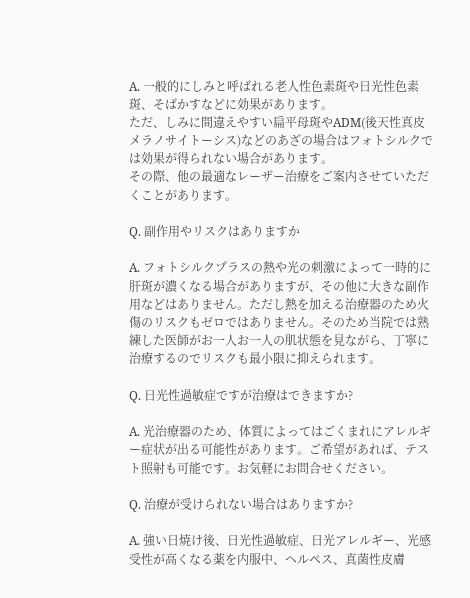A. 一般的にしみと呼ばれる老人性色素斑や日光性色素斑、そばかすなどに効果があります。
ただ、しみに間違えやすい扁平母斑やADM(後天性真皮メラノサイトーシス)などのあざの場合はフォトシルクでは効果が得られない場合があります。
その際、他の最適なレーザー治療をご案内させていただくことがあります。

Q. 副作用やリスクはありますか

A. フォトシルクプラスの熱や光の刺激によって一時的に肝斑が濃くなる場合がありますが、その他に大きな副作用などはありません。ただし熱を加える治療器のため火傷のリスクもゼロではありません。そのため当院では熟練した医師がお一人お一人の肌状態を見ながら、丁寧に治療するのでリスクも最小限に抑えられます。

Q. 日光性過敏症ですが治療はできますか?

A. 光治療器のため、体質によってはごくまれにアレルギー症状が出る可能性があります。ご希望があれば、テスト照射も可能です。お気軽にお問合せください。

Q. 治療が受けられない場合はありますか?

A. 強い日焼け後、日光性過敏症、日光アレルギー、光感受性が高くなる薬を内服中、ヘルペス、真菌性皮膚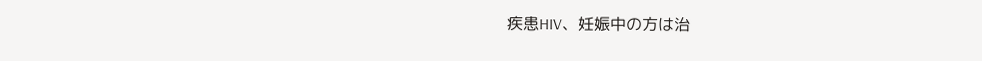疾患HIV、妊娠中の方は治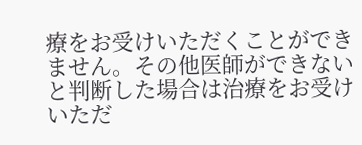療をお受けいただくことができません。その他医師ができないと判断した場合は治療をお受けいただ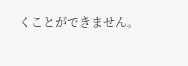くことができません。